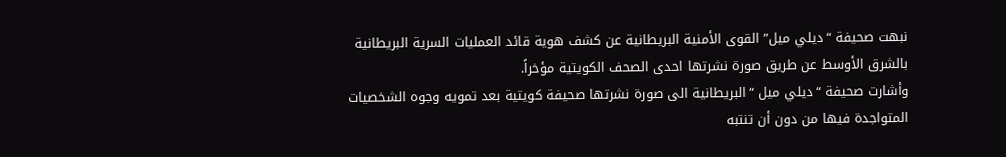نبهت صحيفة “ديلي ميل” القوى الأمنية البريطانية عن كشف هوية قائد العمليات السرية البريطانية بالشرق الأوسط عن طريق صورة نشرتها احدى الصحف الكويتية مؤخراً.
وأشارت صحيفة “ديلي ميل “البريطانية الى صورة نشرتها صحيفة كويتية بعد تمويه وجوه الشخصيات المتواجدة فيها من دون أن تنتبه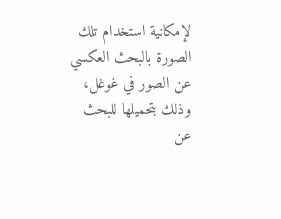لإمكانية استخدام تلك الصورة بالبحث العكسي عن الصور في غوغل، وذلك بتحميلها للبحث عن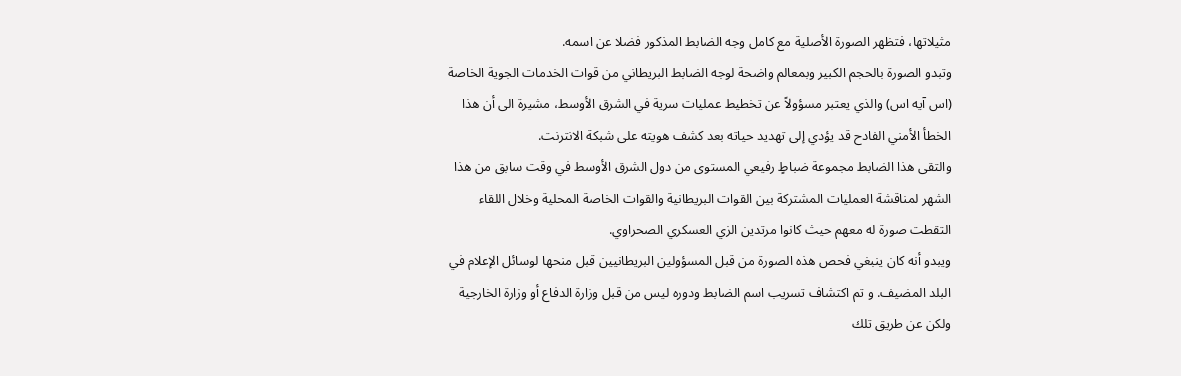مثيلاتها، فتظهر الصورة الأصلية مع كامل وجه الضابط المذكور فضلا عن اسمه.
وتبدو الصورة بالحجم الكبير وبمعالم واضحة لوجه الضابط البريطاني من قوات الخدمات الجوية الخاصة (اس آيه اس) والذي يعتبر مسؤولاً عن تخطيط عمليات سرية في الشرق الأوسط، مشيرة الى أن هذا الخطأ الأمني الفادح قد يؤدي إلى تهديد حياته بعد كشف هويته على شبكة الانترنت.
والتقى هذا الضابط مجموعة ضباطٍ رفيعي المستوى من دول الشرق الأوسط في وقت سابق من هذا الشهر لمناقشة العمليات المشتركة بين القوات البريطانية والقوات الخاصة المحلية وخلال اللقاء التقطت صورة له معهم حيث كانوا مرتدين الزي العسكري الصحراوي.
ويبدو أنه كان ينبغي فحص هذه الصورة من قبل المسؤولين البريطانيين قبل منحها لوسائل الإعلام في البلد المضيف. و تم اكتشاف تسريب اسم الضابط ودوره ليس من قبل وزارة الدفاع أو وزارة الخارجية ولكن عن طريق تلك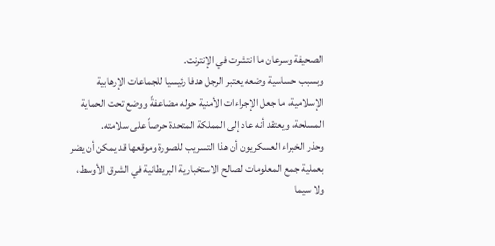الصحيفة وسرعان ما انتشرت في الإنترنت.
وبسبب حساسية وضعه يعتبر الرجل هدفا رئيسيا للجماعات الإرهابية الإسلامية، ما جعل الإجراءات الأمنية حوله مضاعفةً ووضع تحت الحماية المسلحة، ويعتقد أنه عاد إلى المملكة المتحدة حرصاً على سلامته.
وحذر الخبراء العسكريون أن هذا التسريب للصورة وموقعها قد يمكن أن يضر بعملية جمع المعلومات لصالح الاستخبارية البريطانية في الشرق الأوسط، ولا سيما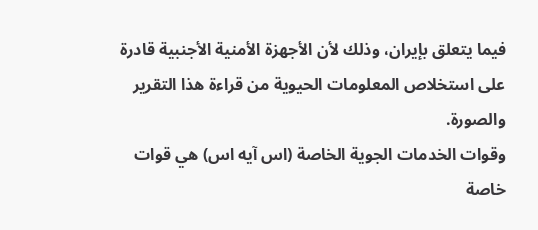فيما يتعلق بإيران، وذلك لأن الأجهزة الأمنية الأجنبية قادرة على استخلاص المعلومات الحيوية من قراءة هذا التقرير والصورة.
وقوات الخدمات الجوية الخاصة (اس آيه اس) هي قوات خاصة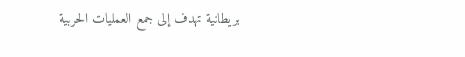بريطانية تهدف إلى جمع العمليات الحربية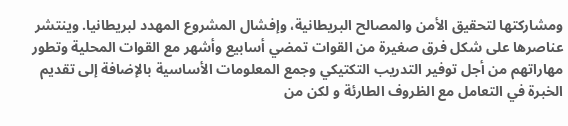ومشاركتها لتحقيق الأمن والمصالح البريطانية، وإفشال المشروع المهدد لبريطانيا. وينتشر عناصرها على شكل فرق صغيرة من القوات تمضي أسابيع وأشهر مع القوات المحلية وتطور مهاراتهم من أجل توفير التدريب التكتيكي وجمع المعلومات الأساسية بالإضافة إلى تقديم الخبرة في التعامل مع الظروف الطارئة و لكن من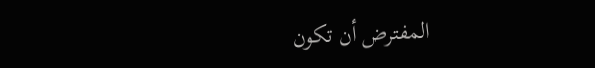المفترض أن تكون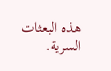هذه البعثات السرية.